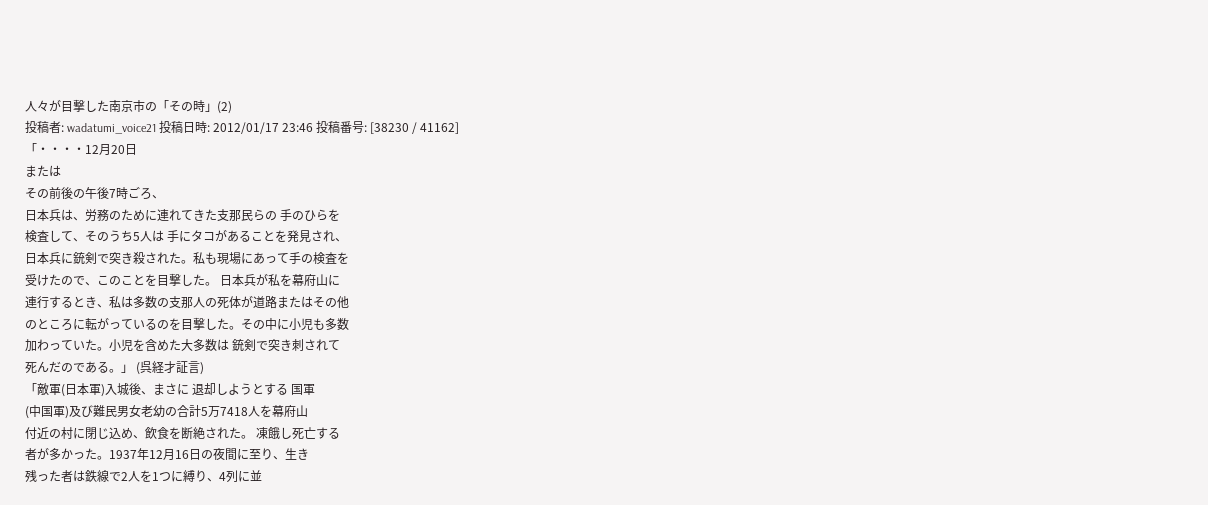人々が目撃した南京市の「その時」(2)
投稿者: wadatumi_voice21 投稿日時: 2012/01/17 23:46 投稿番号: [38230 / 41162]
「・・・・12月20日
または
その前後の午後7時ごろ、
日本兵は、労務のために連れてきた支那民らの 手のひらを
検査して、そのうち5人は 手にタコがあることを発見され、
日本兵に銃剣で突き殺された。私も現場にあって手の検査を
受けたので、このことを目撃した。 日本兵が私を幕府山に
連行するとき、私は多数の支那人の死体が道路またはその他
のところに転がっているのを目撃した。その中に小児も多数
加わっていた。小児を含めた大多数は 銃剣で突き刺されて
死んだのである。」 (呉経才証言)
「敵軍(日本軍)入城後、まさに 退却しようとする 国軍
(中国軍)及び難民男女老幼の合計5万7418人を幕府山
付近の村に閉じ込め、飲食を断絶された。 凍餓し死亡する
者が多かった。1937年12月16日の夜間に至り、生き
残った者は鉄線で2人を1つに縛り、4列に並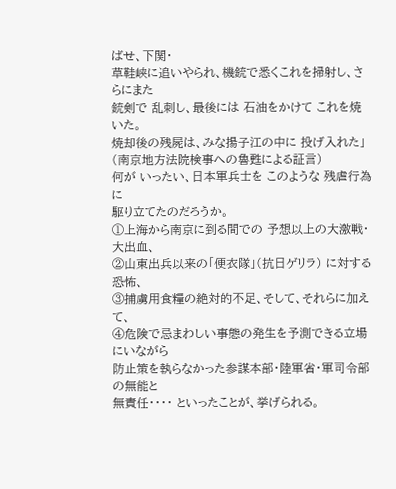ばせ、下関・
草鞋峡に追いやられ、機銃で悉くこれを掃射し、さらにまた
銃剣で 乱刺し、最後には 石油をかけて これを焼いた。
焼却後の残屍は、みな揚子江の中に 投げ入れた」
(南京地方法院検事への魯甦による証言)
何が いったい、日本軍兵士を このような 残虐行為に
駆り立てたのだろうか。
①上海から南京に到る間での 予想以上の大激戦・大出血、
②山東出兵以来の「便衣隊」(抗日ゲリラ) に対する恐怖、
③捕虜用食糧の絶対的不足、そして、それらに加えて、
④危険で忌まわしい事態の発生を予測できる立場にいながら
防止策を執らなかった参謀本部・陸軍省・軍司令部の無能と
無責任・・・・ といったことが、挙げられる。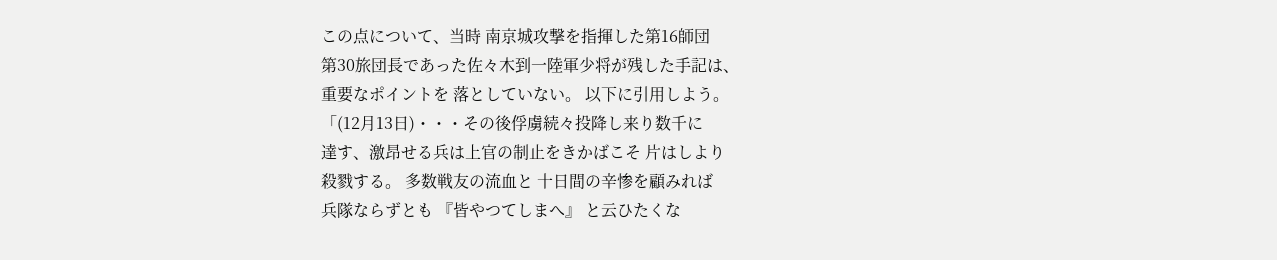この点について、当時 南京城攻撃を指揮した第16師団
第30旅団長であった佐々木到一陸軍少将が残した手記は、
重要なポイントを 落としていない。 以下に引用しよう。
「(12月13日)・・・その後俘虜続々投降し来り数千に
達す、激昂せる兵は上官の制止をきかばこそ 片はしより
殺戮する。 多数戦友の流血と 十日間の辛惨を顧みれば
兵隊ならずとも 『皆やつてしまへ』 と云ひたくな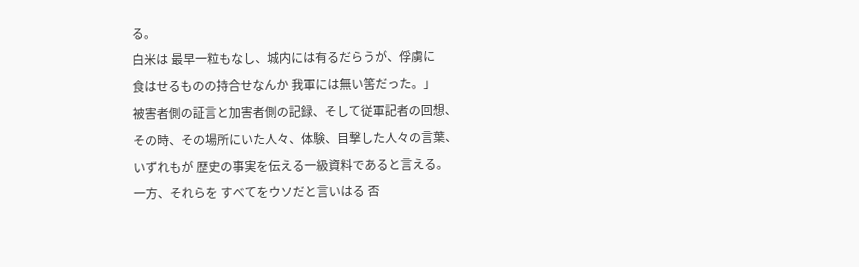る。
白米は 最早一粒もなし、城内には有るだらうが、俘虜に
食はせるものの持合せなんか 我軍には無い筈だった。」
被害者側の証言と加害者側の記録、そして従軍記者の回想、
その時、その場所にいた人々、体験、目撃した人々の言葉、
いずれもが 歴史の事実を伝える一級資料であると言える。
一方、それらを すべてをウソだと言いはる 否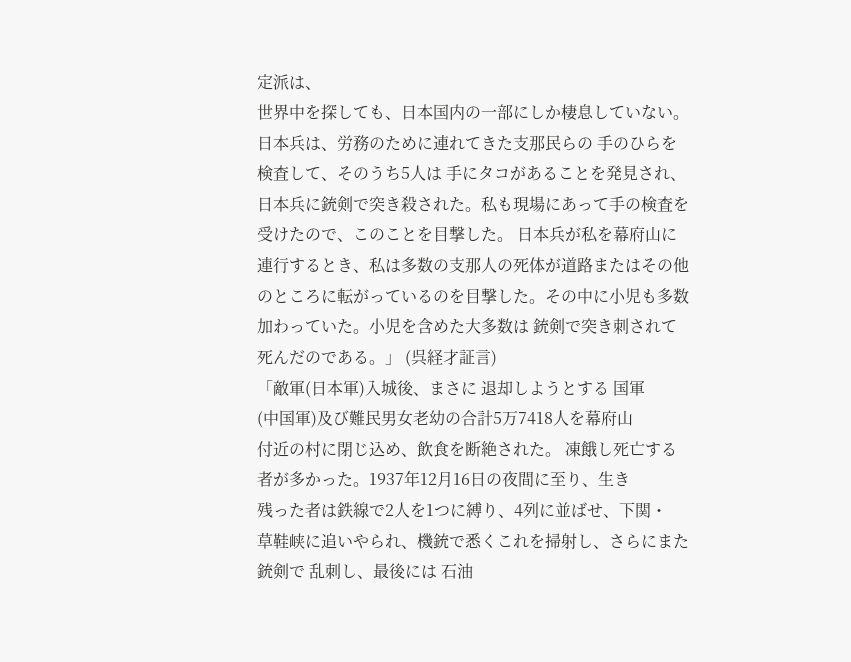定派は、
世界中を探しても、日本国内の一部にしか棲息していない。
日本兵は、労務のために連れてきた支那民らの 手のひらを
検査して、そのうち5人は 手にタコがあることを発見され、
日本兵に銃剣で突き殺された。私も現場にあって手の検査を
受けたので、このことを目撃した。 日本兵が私を幕府山に
連行するとき、私は多数の支那人の死体が道路またはその他
のところに転がっているのを目撃した。その中に小児も多数
加わっていた。小児を含めた大多数は 銃剣で突き刺されて
死んだのである。」 (呉経才証言)
「敵軍(日本軍)入城後、まさに 退却しようとする 国軍
(中国軍)及び難民男女老幼の合計5万7418人を幕府山
付近の村に閉じ込め、飲食を断絶された。 凍餓し死亡する
者が多かった。1937年12月16日の夜間に至り、生き
残った者は鉄線で2人を1つに縛り、4列に並ばせ、下関・
草鞋峡に追いやられ、機銃で悉くこれを掃射し、さらにまた
銃剣で 乱刺し、最後には 石油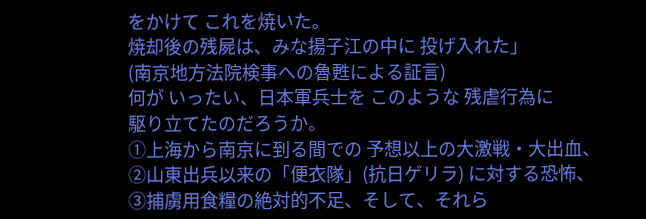をかけて これを焼いた。
焼却後の残屍は、みな揚子江の中に 投げ入れた」
(南京地方法院検事への魯甦による証言)
何が いったい、日本軍兵士を このような 残虐行為に
駆り立てたのだろうか。
①上海から南京に到る間での 予想以上の大激戦・大出血、
②山東出兵以来の「便衣隊」(抗日ゲリラ) に対する恐怖、
③捕虜用食糧の絶対的不足、そして、それら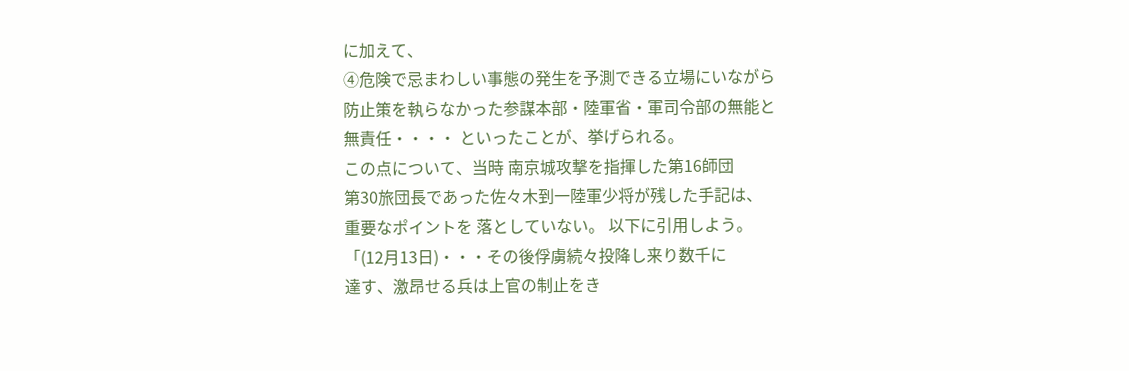に加えて、
④危険で忌まわしい事態の発生を予測できる立場にいながら
防止策を執らなかった参謀本部・陸軍省・軍司令部の無能と
無責任・・・・ といったことが、挙げられる。
この点について、当時 南京城攻撃を指揮した第16師団
第30旅団長であった佐々木到一陸軍少将が残した手記は、
重要なポイントを 落としていない。 以下に引用しよう。
「(12月13日)・・・その後俘虜続々投降し来り数千に
達す、激昂せる兵は上官の制止をき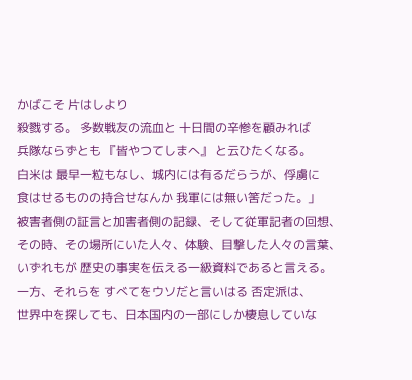かばこそ 片はしより
殺戮する。 多数戦友の流血と 十日間の辛惨を顧みれば
兵隊ならずとも 『皆やつてしまへ』 と云ひたくなる。
白米は 最早一粒もなし、城内には有るだらうが、俘虜に
食はせるものの持合せなんか 我軍には無い筈だった。」
被害者側の証言と加害者側の記録、そして従軍記者の回想、
その時、その場所にいた人々、体験、目撃した人々の言葉、
いずれもが 歴史の事実を伝える一級資料であると言える。
一方、それらを すべてをウソだと言いはる 否定派は、
世界中を探しても、日本国内の一部にしか棲息していな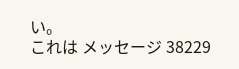い。
これは メッセージ 38229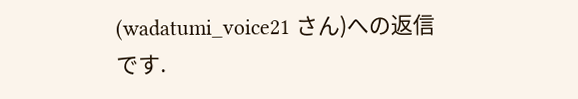(wadatumi_voice21 さん)への返信です.